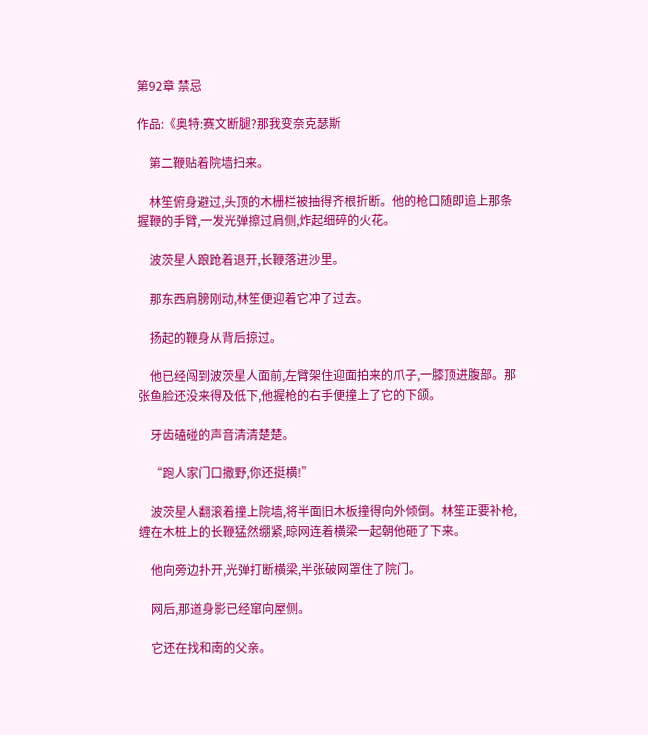第92章 禁忌

作品:《奥特:赛文断腿?那我变奈克瑟斯

    第二鞭贴着院墙扫来。

    林笙俯身避过,头顶的木栅栏被抽得齐根折断。他的枪口随即追上那条握鞭的手臂,一发光弹擦过肩侧,炸起细碎的火花。

    波茨星人踉跄着退开,长鞭落进沙里。

    那东西肩膀刚动,林笙便迎着它冲了过去。

    扬起的鞭身从背后掠过。

    他已经闯到波茨星人面前,左臂架住迎面拍来的爪子,一膝顶进腹部。那张鱼脸还没来得及低下,他握枪的右手便撞上了它的下颌。

    牙齿磕碰的声音清清楚楚。

    “跑人家门口撒野,你还挺横!”

    波茨星人翻滚着撞上院墙,将半面旧木板撞得向外倾倒。林笙正要补枪,缠在木桩上的长鞭猛然绷紧,晾网连着横梁一起朝他砸了下来。

    他向旁边扑开,光弹打断横梁,半张破网罩住了院门。

    网后,那道身影已经窜向屋侧。

    它还在找和南的父亲。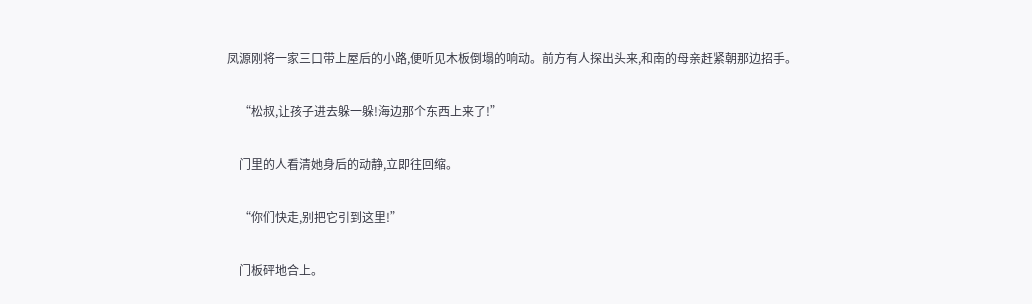凤源刚将一家三口带上屋后的小路,便听见木板倒塌的响动。前方有人探出头来,和南的母亲赶紧朝那边招手。

    “松叔,让孩子进去躲一躲!海边那个东西上来了!”

    门里的人看清她身后的动静,立即往回缩。

    “你们快走,别把它引到这里!”

    门板砰地合上。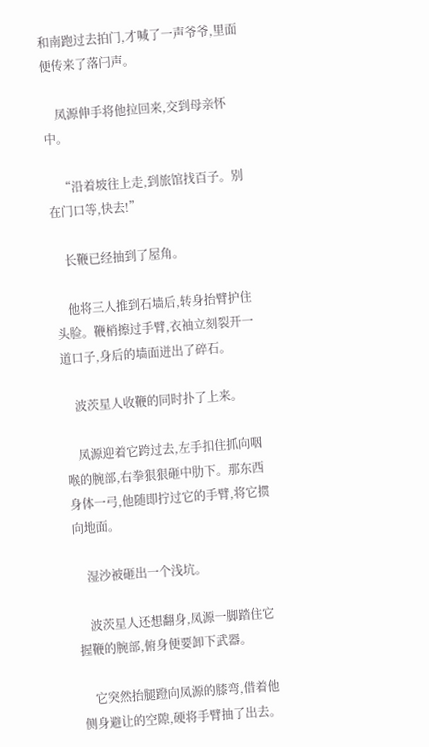和南跑过去拍门,才喊了一声爷爷,里面便传来了落闩声。

    凤源伸手将他拉回来,交到母亲怀中。

    “沿着坡往上走,到旅馆找百子。别在门口等,快去!”

    长鞭已经抽到了屋角。

    他将三人推到石墙后,转身抬臂护住头脸。鞭梢擦过手臂,衣袖立刻裂开一道口子,身后的墙面迸出了碎石。

    波茨星人收鞭的同时扑了上来。

    凤源迎着它跨过去,左手扣住抓向咽喉的腕部,右拳狠狠砸中肋下。那东西身体一弓,他随即拧过它的手臂,将它掼向地面。

    湿沙被砸出一个浅坑。

    波茨星人还想翻身,凤源一脚踏住它握鞭的腕部,俯身便要卸下武器。

    它突然抬腿蹬向凤源的膝弯,借着他侧身避让的空隙,硬将手臂抽了出去。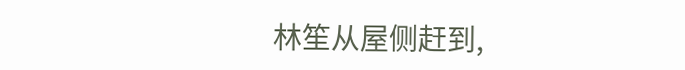林笙从屋侧赶到,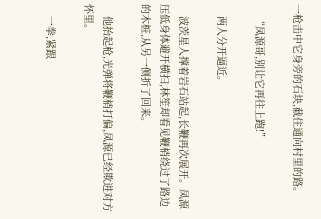一枪击中它身旁的石块,截住通向村里的路。

    “凤源哥,别让它再往上跑!”

    两人分开逼近。

    波茨星人撑着岩石站起,长鞭再次展开。凤源压低身体避开横扫,林笙却看见鞭梢绕过了路边的木桩,从另一侧折了回来。

    他抬起枪,光弹将鞭梢打偏,凤源已经欺进对方怀里。

    一拳,紧跟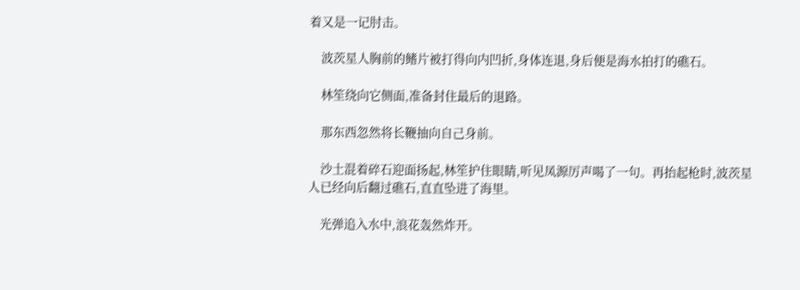着又是一记肘击。

    波茨星人胸前的鳍片被打得向内凹折,身体连退,身后便是海水拍打的礁石。

    林笙绕向它侧面,准备封住最后的退路。

    那东西忽然将长鞭抽向自己身前。

    沙土混着碎石迎面扬起,林笙护住眼睛,听见凤源厉声喝了一句。再抬起枪时,波茨星人已经向后翻过礁石,直直坠进了海里。

    光弹追入水中,浪花轰然炸开。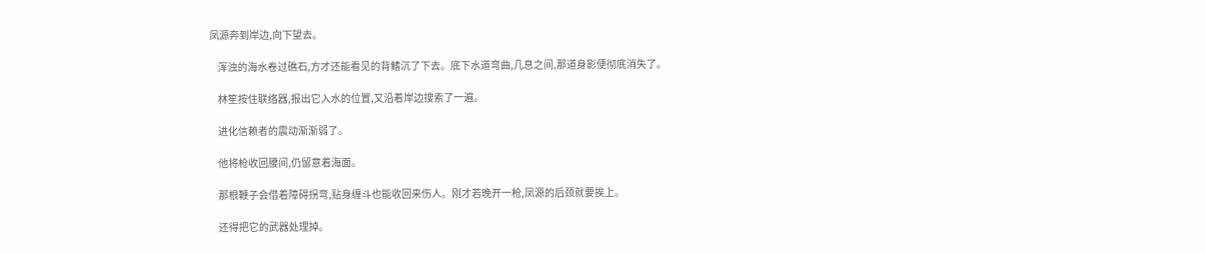凤源奔到岸边,向下望去。

    浑浊的海水卷过礁石,方才还能看见的背鳍沉了下去。底下水道弯曲,几息之间,那道身影便彻底消失了。

    林笙按住联络器,报出它入水的位置,又沿着岸边搜索了一遍。

    进化信赖者的震动渐渐弱了。

    他将枪收回腰间,仍留意着海面。

    那根鞭子会借着障碍拐弯,贴身缠斗也能收回来伤人。刚才若晚开一枪,凤源的后颈就要挨上。

    还得把它的武器处理掉。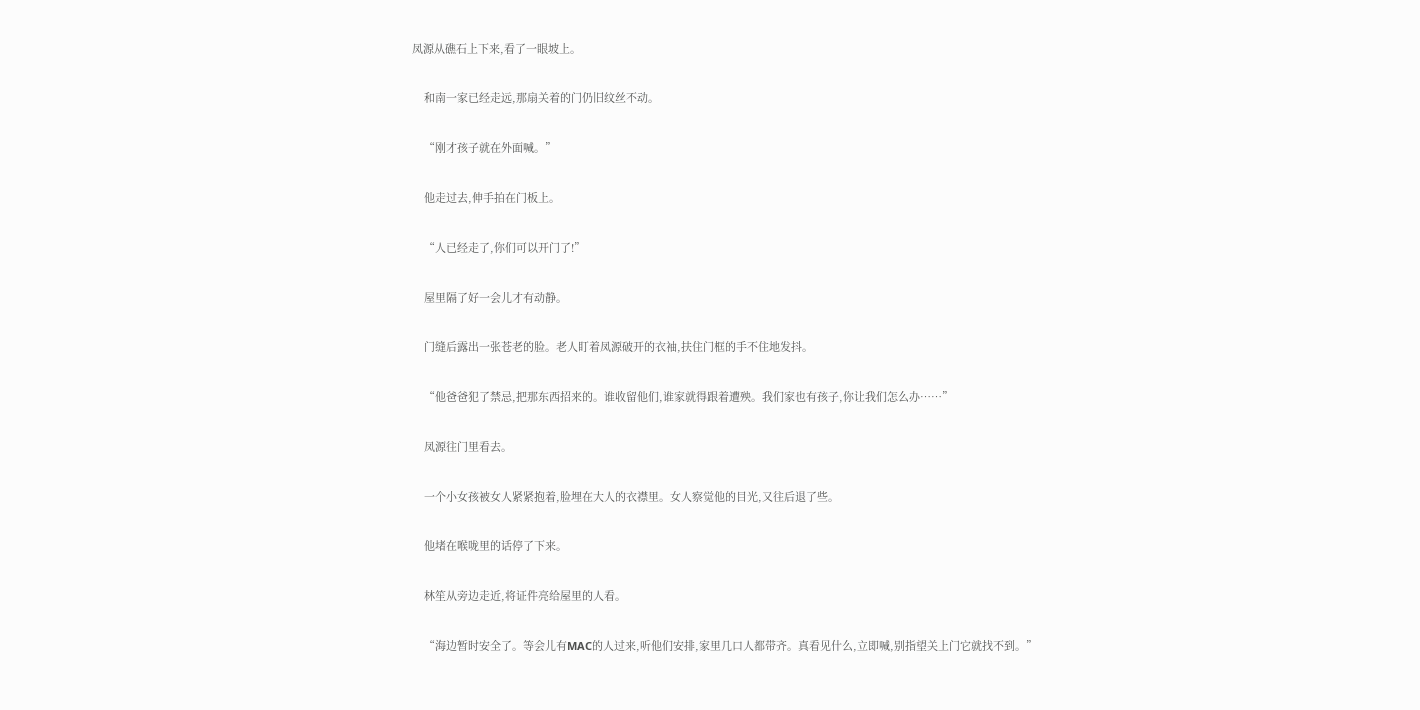凤源从礁石上下来,看了一眼坡上。

    和南一家已经走远,那扇关着的门仍旧纹丝不动。

    “刚才孩子就在外面喊。”

    他走过去,伸手拍在门板上。

    “人已经走了,你们可以开门了!”

    屋里隔了好一会儿才有动静。

    门缝后露出一张苍老的脸。老人盯着凤源破开的衣袖,扶住门框的手不住地发抖。

    “他爸爸犯了禁忌,把那东西招来的。谁收留他们,谁家就得跟着遭殃。我们家也有孩子,你让我们怎么办……”

    凤源往门里看去。

    一个小女孩被女人紧紧抱着,脸埋在大人的衣襟里。女人察觉他的目光,又往后退了些。

    他堵在喉咙里的话停了下来。

    林笙从旁边走近,将证件亮给屋里的人看。

    “海边暂时安全了。等会儿有MAC的人过来,听他们安排,家里几口人都带齐。真看见什么,立即喊,别指望关上门它就找不到。”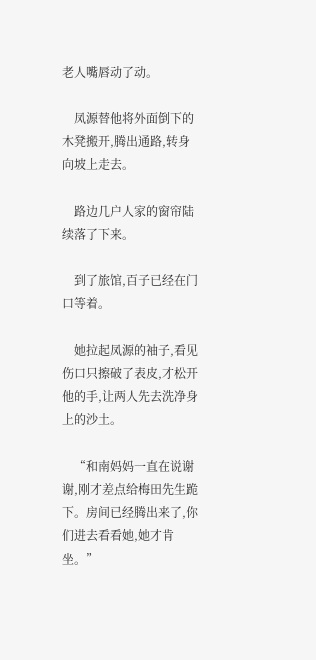老人嘴唇动了动。

    凤源替他将外面倒下的木凳搬开,腾出通路,转身向坡上走去。

    路边几户人家的窗帘陆续落了下来。

    到了旅馆,百子已经在门口等着。

    她拉起凤源的袖子,看见伤口只擦破了表皮,才松开他的手,让两人先去洗净身上的沙土。

    “和南妈妈一直在说谢谢,刚才差点给梅田先生跪下。房间已经腾出来了,你们进去看看她,她才肯坐。”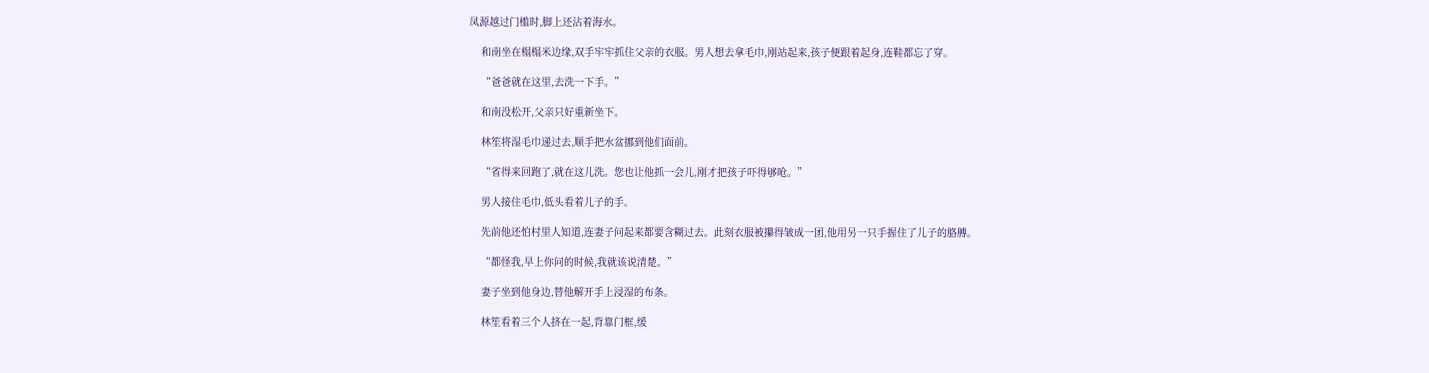凤源越过门槛时,脚上还沾着海水。

    和南坐在榻榻米边缘,双手牢牢抓住父亲的衣服。男人想去拿毛巾,刚站起来,孩子便跟着起身,连鞋都忘了穿。

    “爸爸就在这里,去洗一下手。”

    和南没松开,父亲只好重新坐下。

    林笙将湿毛巾递过去,顺手把水盆挪到他们面前。

    “省得来回跑了,就在这儿洗。您也让他抓一会儿,刚才把孩子吓得够呛。”

    男人接住毛巾,低头看着儿子的手。

    先前他还怕村里人知道,连妻子问起来都要含糊过去。此刻衣服被攥得皱成一团,他用另一只手握住了儿子的胳膊。

    “都怪我,早上你问的时候,我就该说清楚。”

    妻子坐到他身边,替他解开手上浸湿的布条。

    林笙看着三个人挤在一起,背靠门框,缓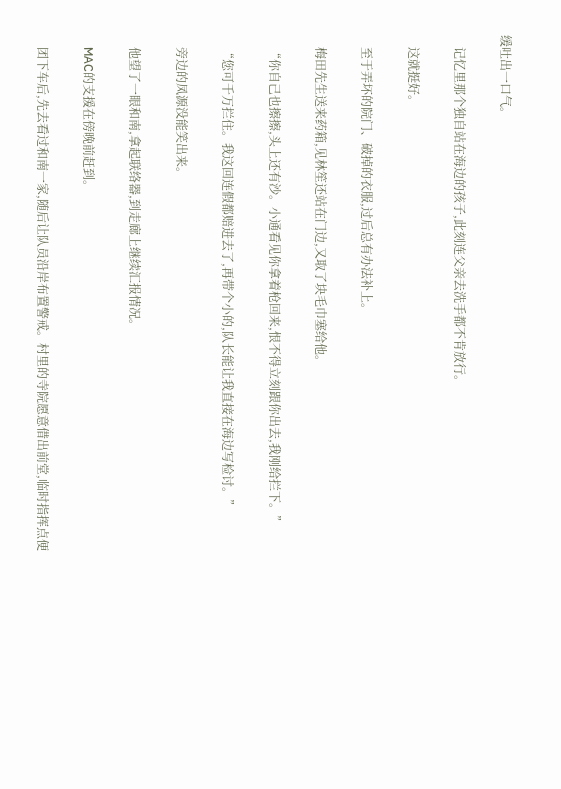缓吐出一口气。

    记忆里那个独自站在海边的孩子,此刻连父亲去洗手都不肯放行。

    这就挺好。

    至于弄坏的院门、破掉的衣服,过后总有办法补上。

    梅田先生送来药箱,见林笙还站在门边,又取了块毛巾塞给他。

    “你自己也擦擦,头上还有沙。小通看见你拿着枪回来,恨不得立刻跟你出去,我刚给拦下。”

    “您可千万拦住。我这回连假都赔进去了,再带个小的,队长能让我直接在海边写检讨。”

    旁边的凤源没能笑出来。

    他望了一眼和南,拿起联络器,到走廊上继续汇报情况。

    MAC的支援在傍晚前赶到。

    团下车后,先去看过和南一家,随后让队员沿岸布置警戒。村里的寺院愿意借出前堂,临时指挥点便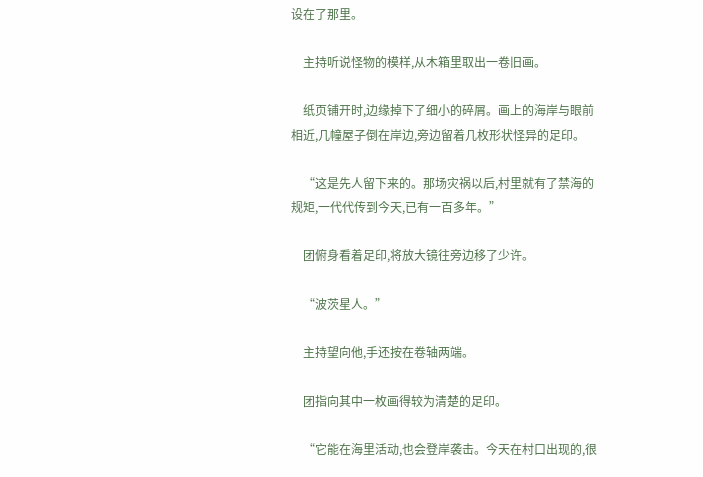设在了那里。

    主持听说怪物的模样,从木箱里取出一卷旧画。

    纸页铺开时,边缘掉下了细小的碎屑。画上的海岸与眼前相近,几幢屋子倒在岸边,旁边留着几枚形状怪异的足印。

    “这是先人留下来的。那场灾祸以后,村里就有了禁海的规矩,一代代传到今天,已有一百多年。”

    团俯身看着足印,将放大镜往旁边移了少许。

    “波茨星人。”

    主持望向他,手还按在卷轴两端。

    团指向其中一枚画得较为清楚的足印。

    “它能在海里活动,也会登岸袭击。今天在村口出现的,很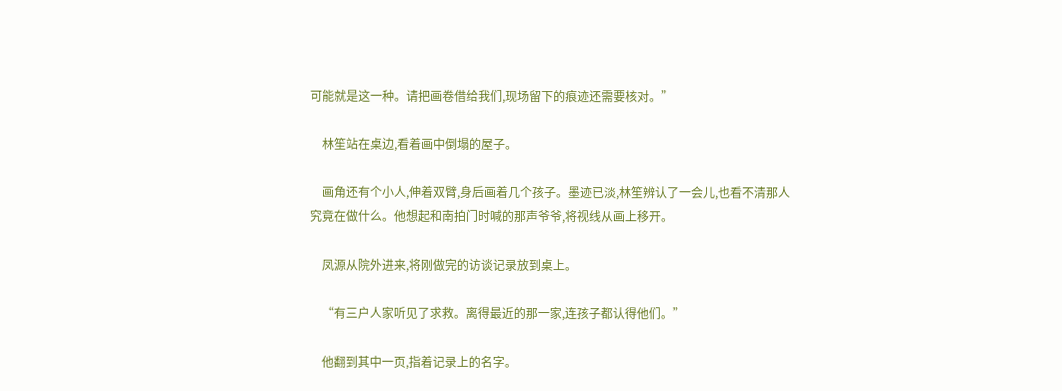可能就是这一种。请把画卷借给我们,现场留下的痕迹还需要核对。”

    林笙站在桌边,看着画中倒塌的屋子。

    画角还有个小人,伸着双臂,身后画着几个孩子。墨迹已淡,林笙辨认了一会儿,也看不清那人究竟在做什么。他想起和南拍门时喊的那声爷爷,将视线从画上移开。

    凤源从院外进来,将刚做完的访谈记录放到桌上。

    “有三户人家听见了求救。离得最近的那一家,连孩子都认得他们。”

    他翻到其中一页,指着记录上的名字。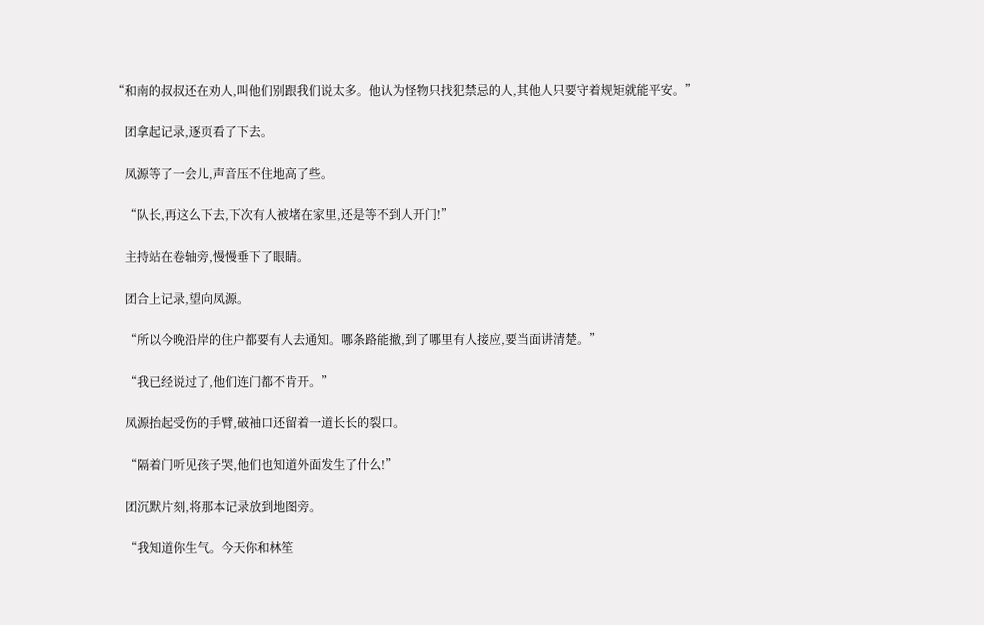“和南的叔叔还在劝人,叫他们别跟我们说太多。他认为怪物只找犯禁忌的人,其他人只要守着规矩就能平安。”

    团拿起记录,逐页看了下去。

    凤源等了一会儿,声音压不住地高了些。

    “队长,再这么下去,下次有人被堵在家里,还是等不到人开门!”

    主持站在卷轴旁,慢慢垂下了眼睛。

    团合上记录,望向凤源。

    “所以今晚沿岸的住户都要有人去通知。哪条路能撤,到了哪里有人接应,要当面讲清楚。”

    “我已经说过了,他们连门都不肯开。”

    凤源抬起受伤的手臂,破袖口还留着一道长长的裂口。

    “隔着门听见孩子哭,他们也知道外面发生了什么!”

    团沉默片刻,将那本记录放到地图旁。

    “我知道你生气。今天你和林笙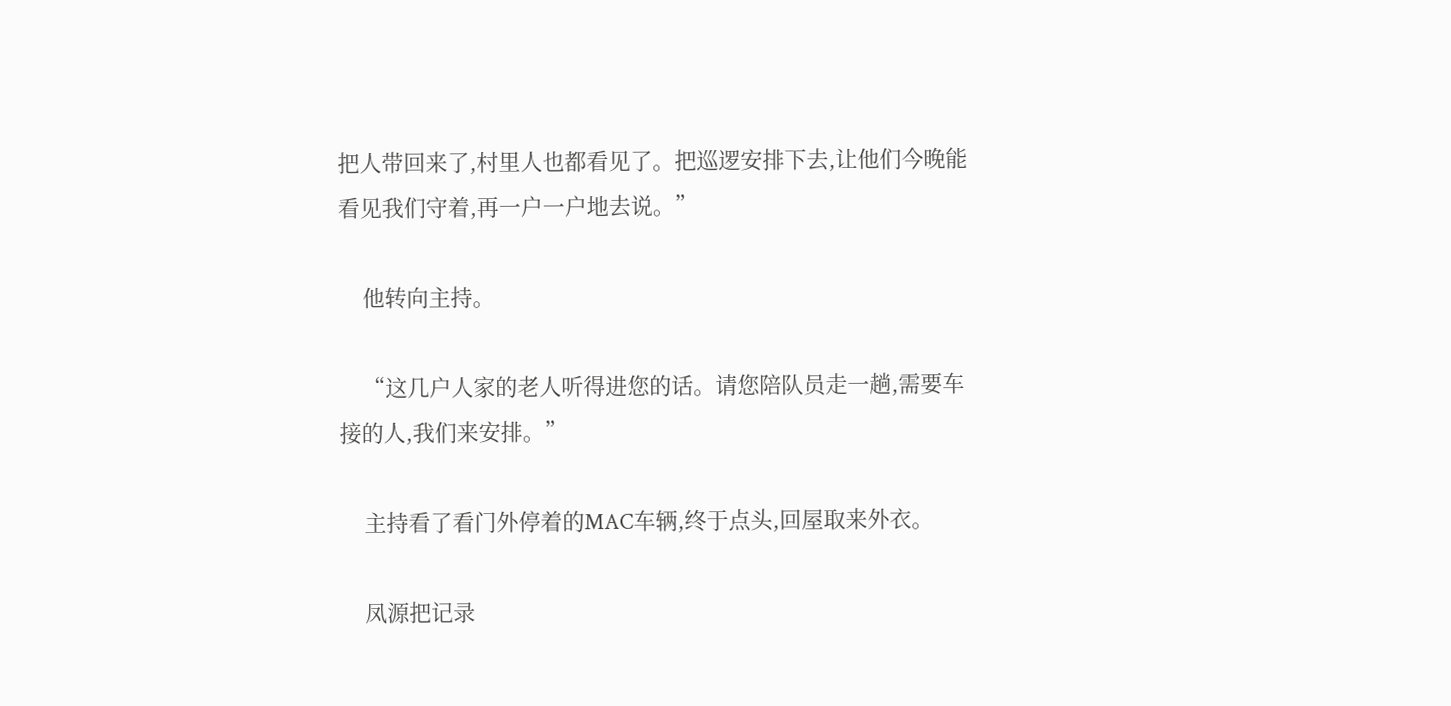把人带回来了,村里人也都看见了。把巡逻安排下去,让他们今晚能看见我们守着,再一户一户地去说。”

    他转向主持。

    “这几户人家的老人听得进您的话。请您陪队员走一趟,需要车接的人,我们来安排。”

    主持看了看门外停着的MAC车辆,终于点头,回屋取来外衣。

    凤源把记录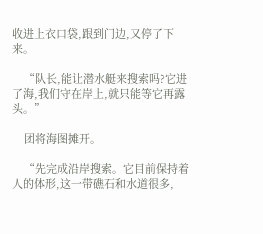收进上衣口袋,跟到门边,又停了下来。

    “队长,能让潜水艇来搜索吗?它进了海,我们守在岸上,就只能等它再露头。”

    团将海图摊开。

    “先完成沿岸搜索。它目前保持着人的体形,这一带礁石和水道很多,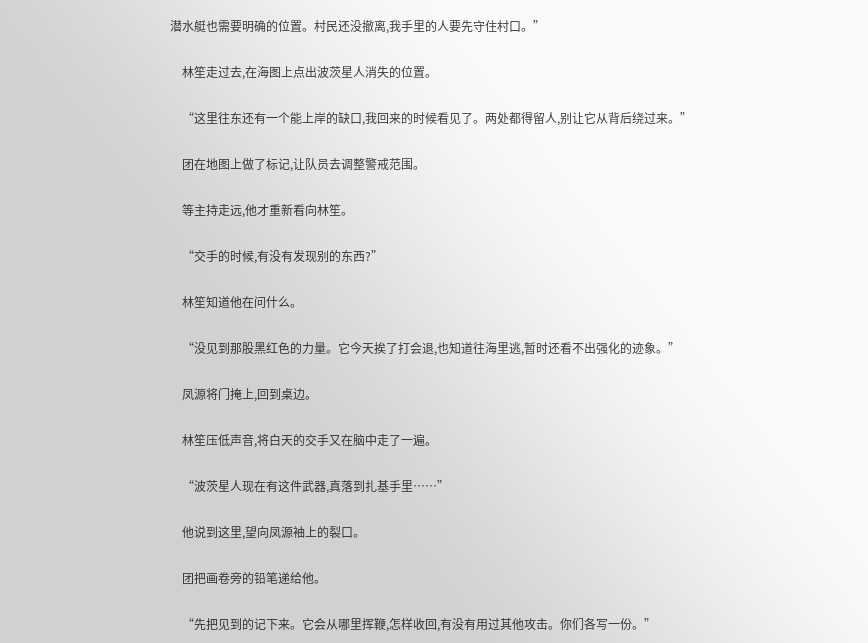潜水艇也需要明确的位置。村民还没撤离,我手里的人要先守住村口。”

    林笙走过去,在海图上点出波茨星人消失的位置。

    “这里往东还有一个能上岸的缺口,我回来的时候看见了。两处都得留人,别让它从背后绕过来。”

    团在地图上做了标记,让队员去调整警戒范围。

    等主持走远,他才重新看向林笙。

    “交手的时候,有没有发现别的东西?”

    林笙知道他在问什么。

    “没见到那股黑红色的力量。它今天挨了打会退,也知道往海里逃,暂时还看不出强化的迹象。”

    凤源将门掩上,回到桌边。

    林笙压低声音,将白天的交手又在脑中走了一遍。

    “波茨星人现在有这件武器,真落到扎基手里……”

    他说到这里,望向凤源袖上的裂口。

    团把画卷旁的铅笔递给他。

    “先把见到的记下来。它会从哪里挥鞭,怎样收回,有没有用过其他攻击。你们各写一份。”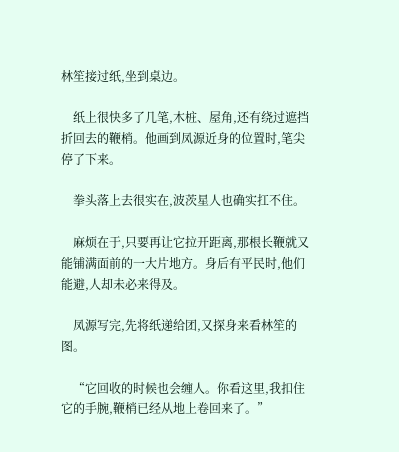林笙接过纸,坐到桌边。

    纸上很快多了几笔,木桩、屋角,还有绕过遮挡折回去的鞭梢。他画到凤源近身的位置时,笔尖停了下来。

    拳头落上去很实在,波茨星人也确实扛不住。

    麻烦在于,只要再让它拉开距离,那根长鞭就又能铺满面前的一大片地方。身后有平民时,他们能避,人却未必来得及。

    凤源写完,先将纸递给团,又探身来看林笙的图。

    “它回收的时候也会缠人。你看这里,我扣住它的手腕,鞭梢已经从地上卷回来了。”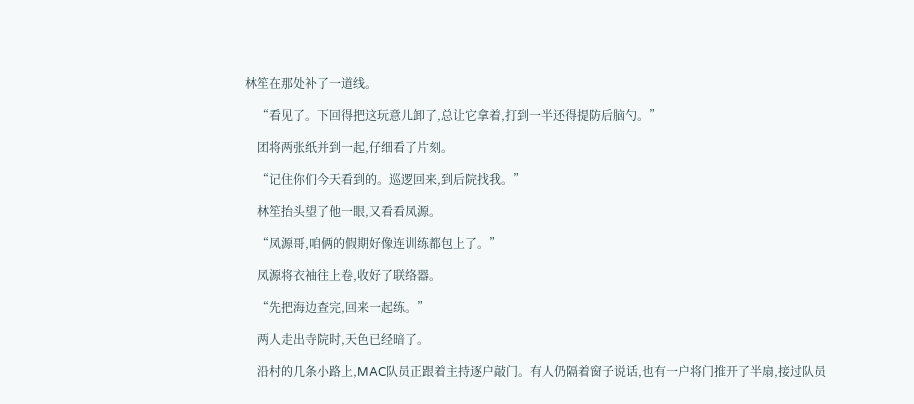林笙在那处补了一道线。

    “看见了。下回得把这玩意儿卸了,总让它拿着,打到一半还得提防后脑勺。”

    团将两张纸并到一起,仔细看了片刻。

    “记住你们今天看到的。巡逻回来,到后院找我。”

    林笙抬头望了他一眼,又看看凤源。

    “凤源哥,咱俩的假期好像连训练都包上了。”

    凤源将衣袖往上卷,收好了联络器。

    “先把海边查完,回来一起练。”

    两人走出寺院时,天色已经暗了。

    沿村的几条小路上,MAC队员正跟着主持逐户敲门。有人仍隔着窗子说话,也有一户将门推开了半扇,接过队员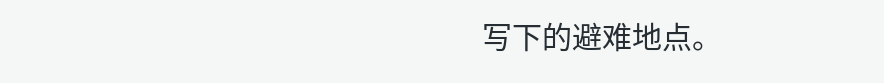写下的避难地点。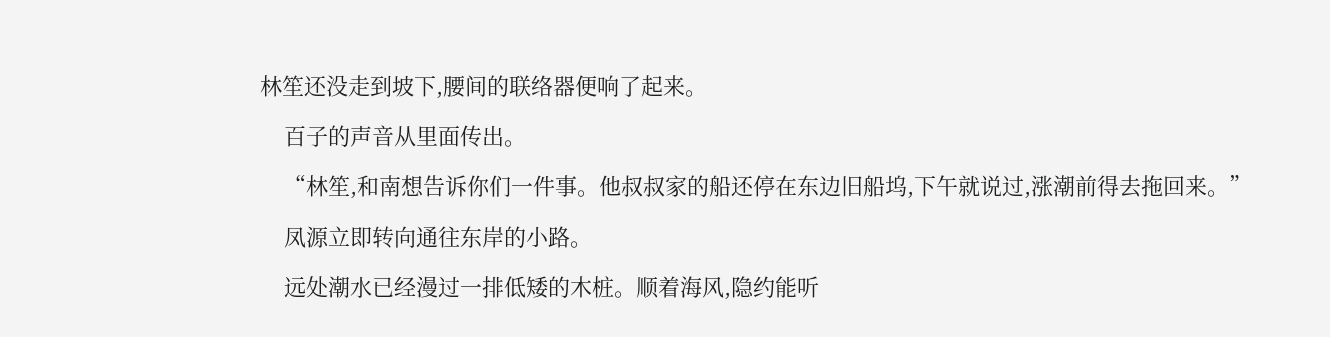林笙还没走到坡下,腰间的联络器便响了起来。

    百子的声音从里面传出。

    “林笙,和南想告诉你们一件事。他叔叔家的船还停在东边旧船坞,下午就说过,涨潮前得去拖回来。”

    凤源立即转向通往东岸的小路。

    远处潮水已经漫过一排低矮的木桩。顺着海风,隐约能听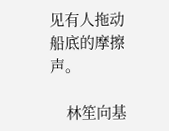见有人拖动船底的摩擦声。

    林笙向基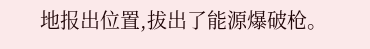地报出位置,拔出了能源爆破枪。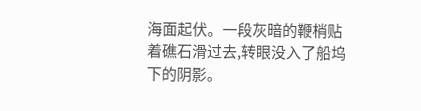海面起伏。一段灰暗的鞭梢贴着礁石滑过去,转眼没入了船坞下的阴影。